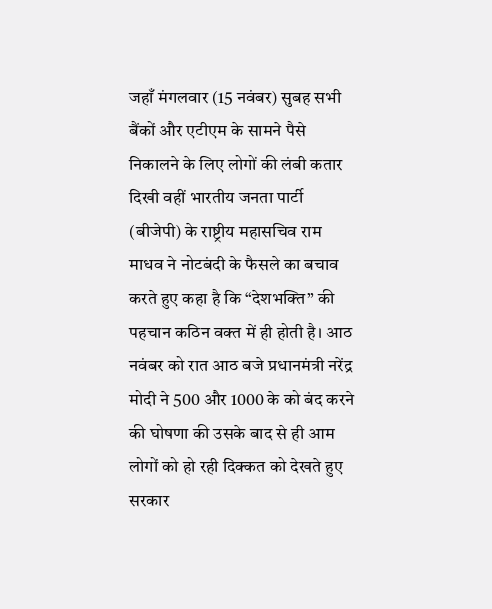जहाँ मंगलवार (15 नवंबर) सुबह सभी बैंकों और एटीएम के सामने पैसे निकालने के लिए लोगों की लंबी कतार दिखी वहीं भारतीय जनता पार्टी (बीजेपी) के राष्ट्रीय महासचिव राम माधव ने नोटबंदी के फैसले का बचाव करते हुए कहा है कि “देशभक्ति” की पहचान कठिन वक्त में ही होती है। आठ नवंबर को रात आठ बजे प्रधानमंत्री नरेंद्र मोदी ने 500 और 1000 के को बंद करने की घोषणा की उसके बाद से ही आम लोगों को हो रही दिक्कत को देखते हुए सरकार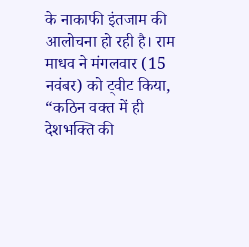के नाकाफी इंतजाम की आलोचना हो रही है। राम माधव ने मंगलवार (15 नवंबर) को ट्वीट किया, “कठिन वक्त में ही देशभक्ति की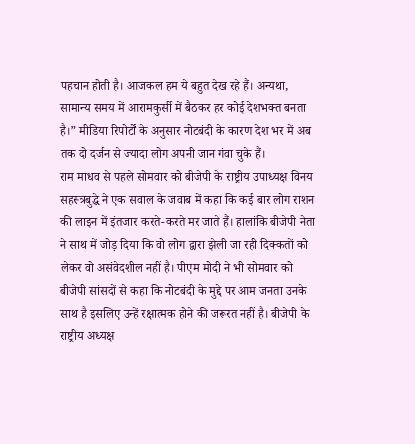पहचान होती है। आजकल हम ये बहुत देख रहे हैं। अन्यथा, सामान्य समय में आरामकुर्सी में बैठकर हर कोई देशभक्त बनता है।” मीडिया रिपोर्टों के अनुसार नोटबंदी के कारण देश भर में अब तक दो दर्जन से ज्यादा लोग अपनी जान गंवा चुके हैं।
राम माधव से पहले सोमवार को बीजेपी के राष्ट्रीय उपाध्यक्ष विनय सहस्त्रबुद्धे ने एक सवाल के जवाब में कहा कि कई बार लोग राशन की लाइन में इंतजार करते-करते मर जाते हैं। हालांकि बीजेपी नेता ने साथ में जोड़ दिया कि वो लोग द्वारा झेली जा रही दिक्कतों को लेकर वो असंवेदशील नहीं है। पीएम मोदी ने भी सोमवार को बीजेपी सांसदों से कहा कि नोटबंदी के मुद्दे पर आम जनता उनके साथ है इसलिए उन्हें रक्षात्मक होने की जरूरत नहीं है। बीजेपी के राष्ट्रीय अध्यक्ष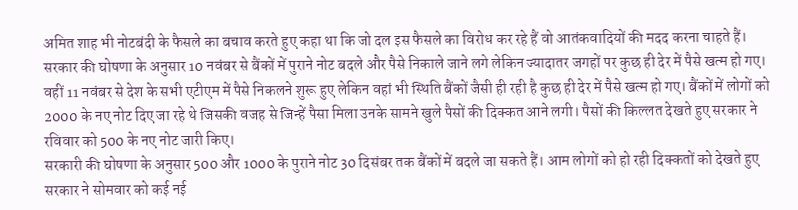अमित शाह भी नोटबंदी के फैसले का बचाव करते हुए कहा था कि जो दल इस फैसले का विरोध कर रहे हैं वो आतंकवादियों की मदद करना चाहते हैं।
सरकार की घोषणा के अनुसार 10 नवंबर से बैंकों में पुराने नोट बदले और पैसे निकाले जाने लगे लेकिन ज्यादातर जगहों पर कुछ ही देर में पैसे खत्म हो गए। वहीं 11 नवंबर से देश के सभी एटीएम में पैसे निकलने शुरू हुए लेकिन वहां भी स्थिति बैंकों जैसी ही रही है कुछ ही देर में पैसे खत्म हो गए। बैंकों में लोगों को 2000 के नए नोट दिए जा रहे थे जिसकी वजह से जिन्हें पैसा मिला उनके सामने खुले पैसों की दिक्कत आने लगी। पैसों की किल्लत देखते हुए सरकार ने रविवार को 500 के नए नोट जारी किए।
सरकारी की घोषणा के अनुसार 500 और 1000 के पुराने नोट 30 दिसंबर तक बैंकों में बदले जा सकते हैं। आम लोगों को हो रही दिक्कतों को देखते हुए सरकार ने सोमवार को कई नई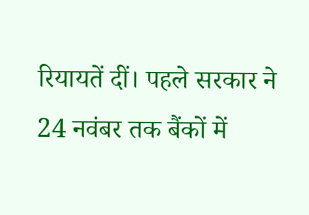रियायतें दीं। पहले सरकार ने 24 नवंबर तक बैंकों में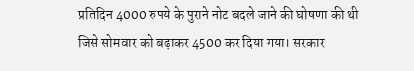प्रतिदिन 4000 रुपये के पुराने नोट बदले जाने की घोषणा की थी जिसे सोमवार को बढ़ाकर 4500 कर दिया गया। सरकार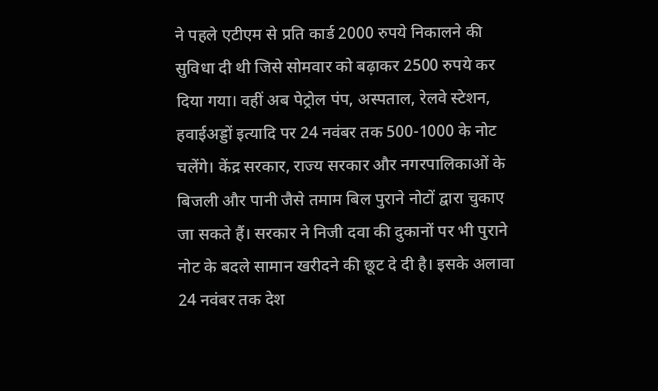ने पहले एटीएम से प्रति कार्ड 2000 रुपये निकालने की सुविधा दी थी जिसे सोमवार को बढ़ाकर 2500 रुपये कर दिया गया। वहीं अब पेट्रोल पंप, अस्पताल, रेलवे स्टेशन, हवाईअड्डों इत्यादि पर 24 नवंबर तक 500-1000 के नोट चलेंगे। केंद्र सरकार, राज्य सरकार और नगरपालिकाओं के बिजली और पानी जैसे तमाम बिल पुराने नोटों द्वारा चुकाए जा सकते हैं। सरकार ने निजी दवा की दुकानों पर भी पुराने नोट के बदले सामान खरीदने की छूट दे दी है। इसके अलावा 24 नवंबर तक देश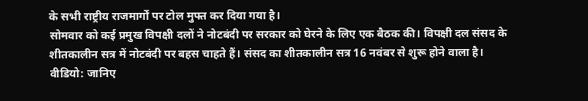के सभी राष्ट्रीय राजमार्गों पर टोल मुफ्त कर दिया गया है।
सोमवार को कई प्रमुख विपक्षी दलों ने नोटबंदी पर सरकार को घेरने के लिए एक बैठक की। विपक्षी दल संसद के शीतकालीन सत्र में नोटबंदी पर बहस चाहते हैं। संसद का शीतकालीन सत्र 16 नवंबर से शुरू होने वाला है।
वीडियो: जानिए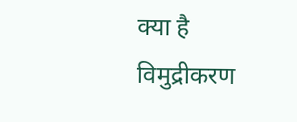क्या है विमुद्रीकरण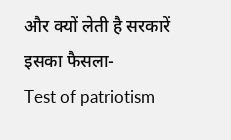और क्यों लेती है सरकारें इसका फैसला-
Test of patriotism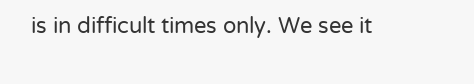is in difficult times only. We see it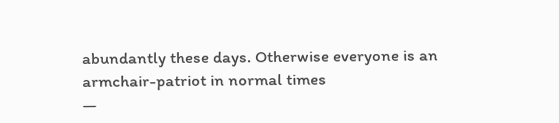abundantly these days. Otherwise everyone is an armchair-patriot in normal times
—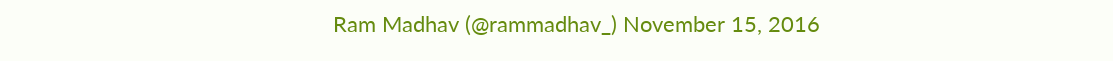Ram Madhav (@rammadhav_) November 15, 2016